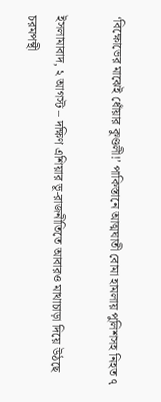‘বিক্ষোভের মাঝেই ধোঁয়ার কুণ্ডলী!’ পাকিস্তানে আত্মঘাতী বোমা হামলায় পুলিশসহ নিহত ৭

ইসলামাবাদ, ২ আগস্ট – দক্ষিণ এশিয়ার ভূ-রাজনীতিতে আবারও মাথাচাড়া দিয়ে উঠছে চরমপন্থী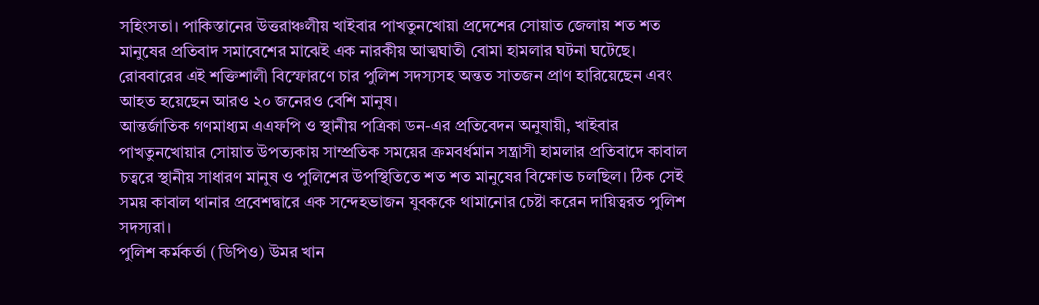সহিংসতা। পাকিস্তানের উত্তরাঞ্চলীয় খাইবার পাখতুনখোয়া প্রদেশের সোয়াত জেলায় শত শত মানুষের প্রতিবাদ সমাবেশের মাঝেই এক নারকীয় আত্মঘাতী বোমা হামলার ঘটনা ঘটেছে। রোববারের এই শক্তিশালী বিস্ফোরণে চার পুলিশ সদস্যসহ অন্তত সাতজন প্রাণ হারিয়েছেন এবং আহত হয়েছেন আরও ২০ জনেরও বেশি মানুষ।
আন্তর্জাতিক গণমাধ্যম এএফপি ও স্থানীয় পত্রিকা ডন-এর প্রতিবেদন অনুযায়ী, খাইবার পাখতুনখোয়ার সোয়াত উপত্যকায় সাম্প্রতিক সময়ের ক্রমবর্ধমান সন্ত্রাসী হামলার প্রতিবাদে কাবাল চত্বরে স্থানীয় সাধারণ মানুষ ও পুলিশের উপস্থিতিতে শত শত মানুষের বিক্ষোভ চলছিল। ঠিক সেই সময় কাবাল থানার প্রবেশদ্বারে এক সন্দেহভাজন যুবককে থামানোর চেষ্টা করেন দায়িত্বরত পুলিশ সদস্যরা।
পুলিশ কর্মকর্তা (ডিপিও) উমর খান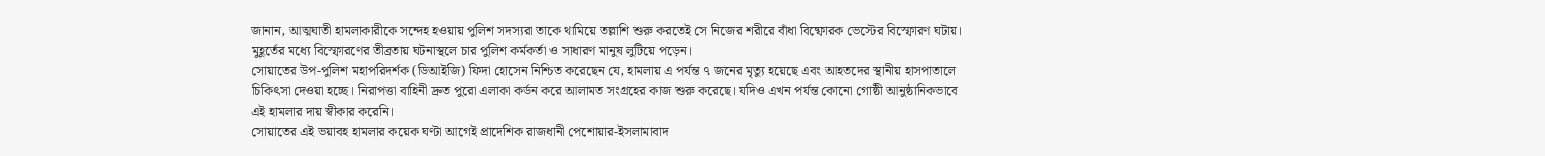জানান, আত্মঘাতী হামলাকারীকে সন্দেহ হওয়ায় পুলিশ সদস্যরা তাকে থামিয়ে তল্লাশি শুরু করতেই সে নিজের শরীরে বাঁধা বিষ্ফোরক ভেস্টের বিস্ফোরণ ঘটায়। মুহূর্তের মধ্যে বিস্ফোরণের তীব্রতায় ঘটনাস্থলে চার পুলিশ কর্মকর্তা ও সাধারণ মানুষ লুটিয়ে পড়েন।
সোয়াতের উপ-পুলিশ মহাপরিদর্শক (ডিআইজি) ফিদা হোসেন নিশ্চিত করেছেন যে, হামলায় এ পর্যন্ত ৭ জনের মৃত্যু হয়েছে এবং আহতদের স্থানীয় হাসপাতালে চিকিৎসা দেওয়া হচ্ছে। নিরাপত্তা বাহিনী দ্রুত পুরো এলাকা কর্ডন করে আলামত সংগ্রহের কাজ শুরু করেছে। যদিও এখন পর্যন্ত কোনো গোষ্ঠী আনুষ্ঠানিকভাবে এই হামলার দায় স্বীকার করেনি।
সোয়াতের এই ভয়াবহ হামলার কয়েক ঘণ্টা আগেই প্রাদেশিক রাজধানী পেশোয়ার-ইসলামাবাদ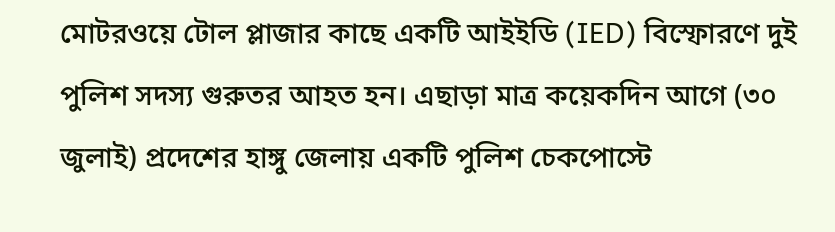মোটরওয়ে টোল প্লাজার কাছে একটি আইইডি (IED) বিস্ফোরণে দুই পুলিশ সদস্য গুরুতর আহত হন। এছাড়া মাত্র কয়েকদিন আগে (৩০ জুলাই) প্রদেশের হাঙ্গু জেলায় একটি পুলিশ চেকপোস্টে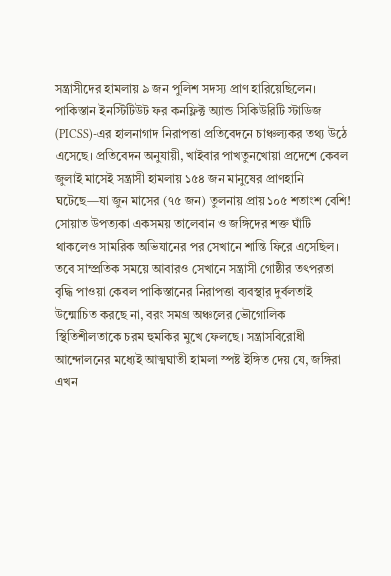সন্ত্রাসীদের হামলায় ৯ জন পুলিশ সদস্য প্রাণ হারিয়েছিলেন।
পাকিস্তান ইনস্টিটিউট ফর কনফ্লিক্ট অ্যান্ড সিকিউরিটি স্টাডিজ (PICSS)-এর হালনাগাদ নিরাপত্তা প্রতিবেদনে চাঞ্চল্যকর তথ্য উঠে এসেছে। প্রতিবেদন অনুযায়ী, খাইবার পাখতুনখোয়া প্রদেশে কেবল জুলাই মাসেই সন্ত্রাসী হামলায় ১৫৪ জন মানুষের প্রাণহানি ঘটেছে—যা জুন মাসের (৭৫ জন) তুলনায় প্রায় ১০৫ শতাংশ বেশি!
সোয়াত উপত্যকা একসময় তালেবান ও জঙ্গিদের শক্ত ঘাঁটি থাকলেও সামরিক অভিযানের পর সেখানে শান্তি ফিরে এসেছিল। তবে সাম্প্রতিক সময়ে আবারও সেখানে সন্ত্রাসী গোষ্ঠীর তৎপরতা বৃদ্ধি পাওয়া কেবল পাকিস্তানের নিরাপত্তা ব্যবস্থার দুর্বলতাই উন্মোচিত করছে না, বরং সমগ্র অঞ্চলের ভৌগোলিক স্থিতিশীলতাকে চরম হুমকির মুখে ফেলছে। সন্ত্রাসবিরোধী আন্দোলনের মধ্যেই আত্মঘাতী হামলা স্পষ্ট ইঙ্গিত দেয় যে, জঙ্গিরা এখন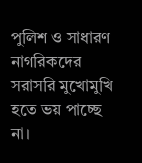পুলিশ ও সাধারণ নাগরিকদের সরাসরি মুখোমুখি হতে ভয় পাচ্ছে না।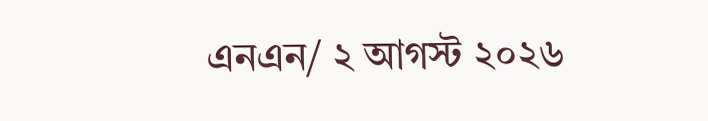এনএন/ ২ আগস্ট ২০২৬